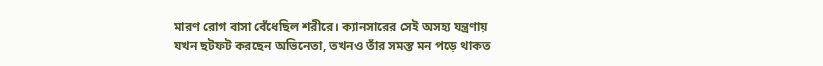মারণ রোগ বাসা বেঁধেছিল শরীরে। ক্যানসারের সেই অসহ্য যন্ত্রণায় যখন ছটফট করছেন অভিনেতা, তখনও তাঁর সমস্ত মন পড়ে থাকত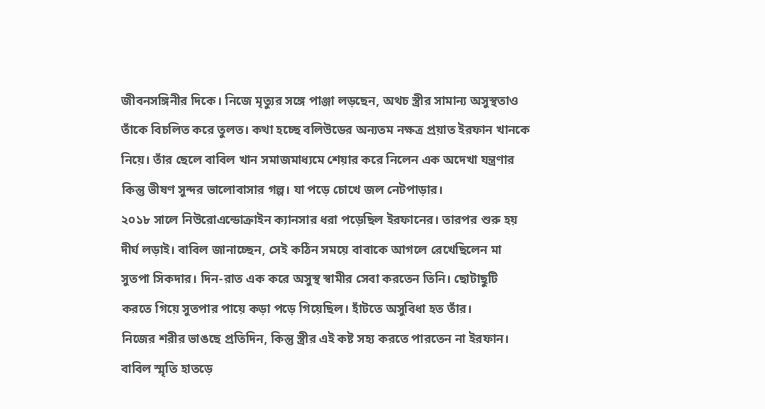জীবনসঙ্গিনীর দিকে। নিজে মৃত্যুর সঙ্গে পাঞ্জা লড়ছেন, অথচ স্ত্রীর সামান্য অসুস্থতাও তাঁকে বিচলিত করে তুলত। কথা হচ্ছে বলিউডের অন্যতম নক্ষত্র প্রয়াত ইরফান খানকে নিয়ে। তাঁর ছেলে বাবিল খান সমাজমাধ্যমে শেয়ার করে নিলেন এক অদেখা যন্ত্রণার কিন্তু ভীষণ সুন্দর ভালোবাসার গল্প। যা পড়ে চোখে জল নেটপাড়ার।
২০১৮ সালে নিউরোএন্ডোক্রাইন ক্যানসার ধরা পড়েছিল ইরফানের। তারপর শুরু হয় দীর্ঘ লড়াই। বাবিল জানাচ্ছেন, সেই কঠিন সময়ে বাবাকে আগলে রেখেছিলেন মা সুতপা সিকদার। দিন-রাত এক করে অসুস্থ স্বামীর সেবা করতেন তিনি। ছোটাছুটি করতে গিয়ে সুতপার পায়ে কড়া পড়ে গিয়েছিল। হাঁটতে অসুবিধা হত তাঁর।
নিজের শরীর ভাঙছে প্রতিদিন, কিন্তু স্ত্রীর এই কষ্ট সহ্য করতে পারতেন না ইরফান। বাবিল স্মৃতি হাতড়ে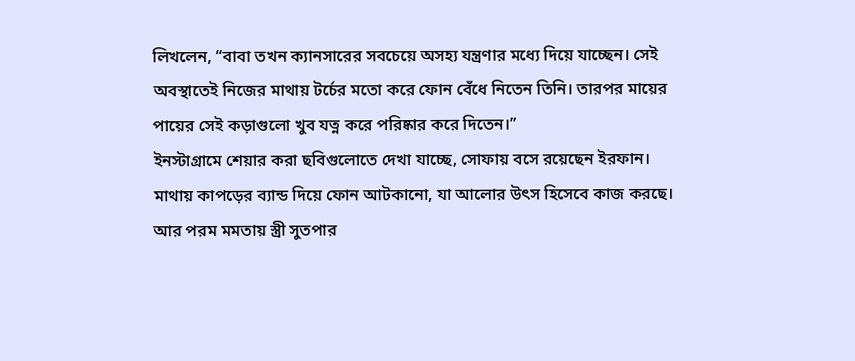লিখলেন, “বাবা তখন ক্যানসারের সবচেয়ে অসহ্য যন্ত্রণার মধ্যে দিয়ে যাচ্ছেন। সেই অবস্থাতেই নিজের মাথায় টর্চের মতো করে ফোন বেঁধে নিতেন তিনি। তারপর মায়ের পায়ের সেই কড়াগুলো খুব যত্ন করে পরিষ্কার করে দিতেন।”
ইনস্টাগ্রামে শেয়ার করা ছবিগুলোতে দেখা যাচ্ছে, সোফায় বসে রয়েছেন ইরফান। মাথায় কাপড়ের ব্যান্ড দিয়ে ফোন আটকানো, যা আলোর উৎস হিসেবে কাজ করছে। আর পরম মমতায় স্ত্রী সুতপার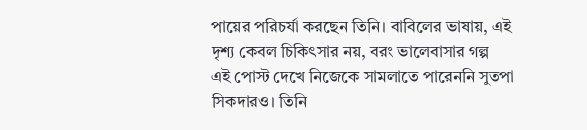পায়ের পরিচর্যা করছেন তিনি। বাবিলের ভাষায়, এই দৃশ্য কেবল চিকিৎসার নয়, বরং ভালেবাসার গল্প
এই পোস্ট দেখে নিজেকে সামলাতে পারেননি সুতপা সিকদারও। তিনি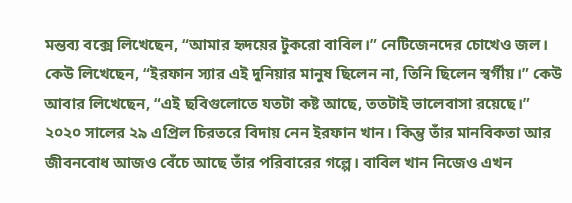মন্তব্য বক্সে লিখেছেন, “আমার হৃদয়ের টুকরো বাবিল।” নেটিজেনদের চোখেও জল। কেউ লিখেছেন, “ইরফান স্যার এই দুনিয়ার মানুষ ছিলেন না, তিনি ছিলেন স্বর্গীয়।” কেউ আবার লিখেছেন, “এই ছবিগুলোতে যতটা কষ্ট আছে, ততটাই ভালেবাসা রয়েছে।”
২০২০ সালের ২৯ এপ্রিল চিরতরে বিদায় নেন ইরফান খান। কিন্তু তাঁর মানবিকতা আর জীবনবোধ আজও বেঁচে আছে তাঁর পরিবারের গল্পে। বাবিল খান নিজেও এখন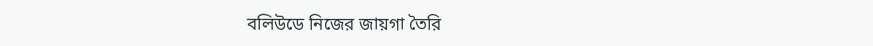বলিউডে নিজের জায়গা তৈরি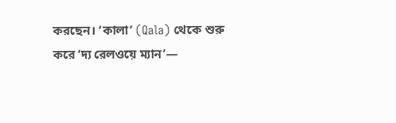করছেন। ‘কালা’ (Qala) থেকে শুরু করে ‘দ্য রেলওয়ে ম্যান’—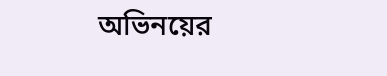অভিনয়ের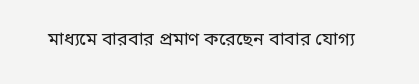মাধ্যমে বারবার প্রমাণ করেছেন বাবার যোগ্য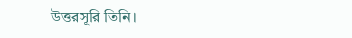উত্তরসূরি তিনি।